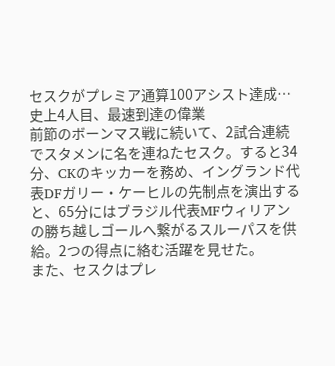セスクがプレミア通算100アシスト達成…史上4人目、最速到達の偉業
前節のボーンマス戦に続いて、2試合連続でスタメンに名を連ねたセスク。すると34分、CKのキッカーを務め、イングランド代表DFガリー・ケーヒルの先制点を演出すると、65分にはブラジル代表MFウィリアンの勝ち越しゴールへ繋がるスルーパスを供給。2つの得点に絡む活躍を見せた。
また、セスクはプレ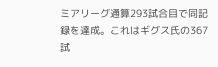ミアリーグ通算293試合目で同記録を達成。これはギグス氏の367試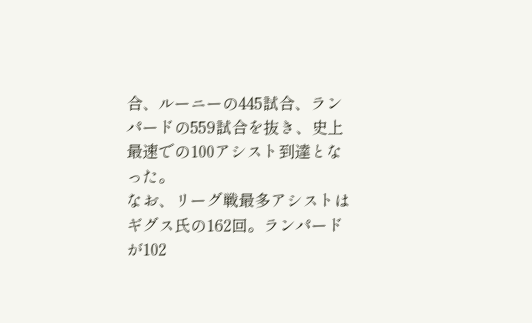合、ルーニーの445試合、ランパードの559試合を抜き、史上最速での100アシスト到達となった。
なお、リーグ戦最多アシストはギグス氏の162回。ランパードが102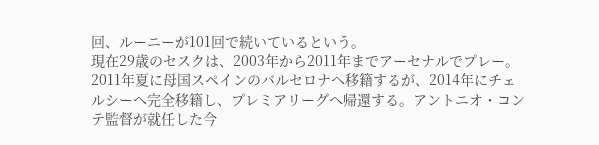回、ルーニーが101回で続いているという。
現在29歳のセスクは、2003年から2011年までアーセナルでプレー。2011年夏に母国スペインのバルセロナへ移籍するが、2014年にチェルシーへ完全移籍し、プレミアリーグへ帰還する。アントニオ・コンテ監督が就任した今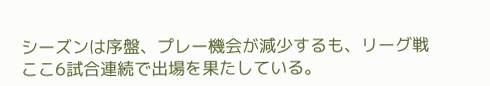シーズンは序盤、プレー機会が減少するも、リーグ戦ここ6試合連続で出場を果たしている。